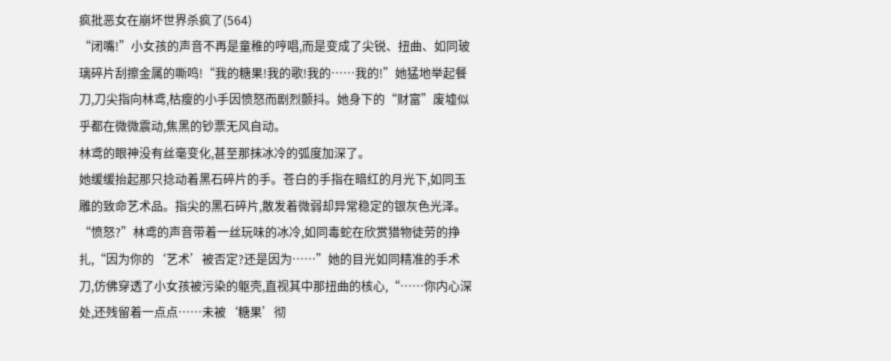疯批恶女在崩坏世界杀疯了(564)
“闭嘴!”小女孩的声音不再是童稚的哼唱,而是变成了尖锐、扭曲、如同玻璃碎片刮擦金属的嘶鸣!“我的糖果!我的歌!我的……我的!”她猛地举起餐刀,刀尖指向林鸢,枯瘦的小手因愤怒而剧烈颤抖。她身下的“财富”废墟似乎都在微微震动,焦黑的钞票无风自动。
林鸢的眼神没有丝毫变化,甚至那抹冰冷的弧度加深了。
她缓缓抬起那只捻动着黑石碎片的手。苍白的手指在暗红的月光下,如同玉雕的致命艺术品。指尖的黑石碎片,散发着微弱却异常稳定的银灰色光泽。
“愤怒?”林鸢的声音带着一丝玩味的冰冷,如同毒蛇在欣赏猎物徒劳的挣扎,“因为你的‘艺术’被否定?还是因为……”她的目光如同精准的手术刀,仿佛穿透了小女孩被污染的躯壳,直视其中那扭曲的核心,“……你内心深处,还残留着一点点……未被‘糖果’彻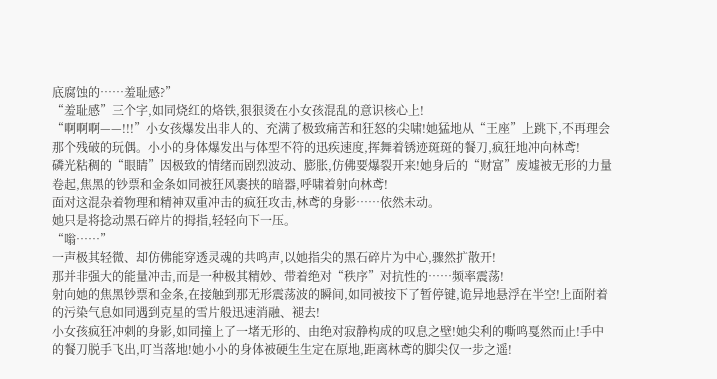底腐蚀的……羞耻感?”
“羞耻感”三个字,如同烧红的烙铁,狠狠烫在小女孩混乱的意识核心上!
“啊啊啊——!!!”小女孩爆发出非人的、充满了极致痛苦和狂怒的尖啸!她猛地从“王座”上跳下,不再理会那个残破的玩偶。小小的身体爆发出与体型不符的迅疾速度,挥舞着锈迹斑斑的餐刀,疯狂地冲向林鸢!
磷光粘稠的“眼睛”因极致的情绪而剧烈波动、膨胀,仿佛要爆裂开来!她身后的“财富”废墟被无形的力量卷起,焦黑的钞票和金条如同被狂风裹挟的暗器,呼啸着射向林鸢!
面对这混杂着物理和精神双重冲击的疯狂攻击,林鸢的身影……依然未动。
她只是将捻动黑石碎片的拇指,轻轻向下一压。
“嗡……”
一声极其轻微、却仿佛能穿透灵魂的共鸣声,以她指尖的黑石碎片为中心,骤然扩散开!
那并非强大的能量冲击,而是一种极其精妙、带着绝对“秩序”对抗性的……频率震荡!
射向她的焦黑钞票和金条,在接触到那无形震荡波的瞬间,如同被按下了暂停键,诡异地悬浮在半空!上面附着的污染气息如同遇到克星的雪片般迅速消融、褪去!
小女孩疯狂冲刺的身影,如同撞上了一堵无形的、由绝对寂静构成的叹息之壁!她尖利的嘶鸣戛然而止!手中的餐刀脱手飞出,叮当落地!她小小的身体被硬生生定在原地,距离林鸢的脚尖仅一步之遥!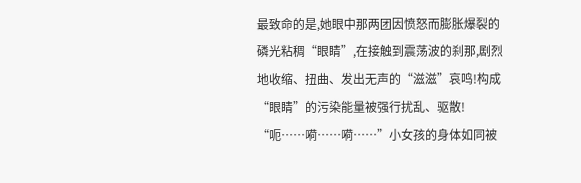最致命的是,她眼中那两团因愤怒而膨胀爆裂的磷光粘稠“眼睛”,在接触到震荡波的刹那,剧烈地收缩、扭曲、发出无声的“滋滋”哀鸣!构成“眼睛”的污染能量被强行扰乱、驱散!
“呃……嗬……嗬……”小女孩的身体如同被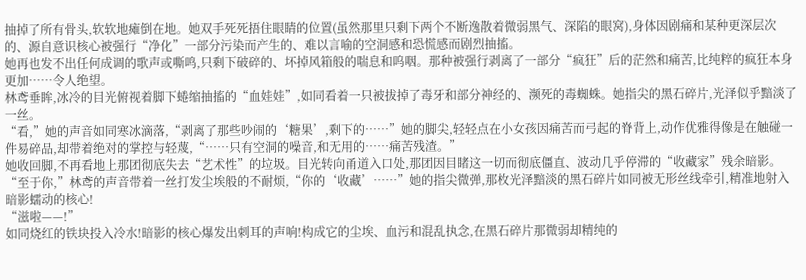抽掉了所有骨头,软软地瘫倒在地。她双手死死捂住眼睛的位置(虽然那里只剩下两个不断逸散着微弱黑气、深陷的眼窝),身体因剧痛和某种更深层次的、源自意识核心被强行“净化”一部分污染而产生的、难以言喻的空洞感和恐慌感而剧烈抽搐。
她再也发不出任何成调的歌声或嘶鸣,只剩下破碎的、坏掉风箱般的喘息和呜咽。那种被强行剥离了一部分“疯狂”后的茫然和痛苦,比纯粹的疯狂本身更加……令人绝望。
林鸢垂眸,冰冷的目光俯视着脚下蜷缩抽搐的“血娃娃”,如同看着一只被拔掉了毒牙和部分神经的、濒死的毒蜘蛛。她指尖的黑石碎片,光泽似乎黯淡了一丝。
“看,”她的声音如同寒冰滴落,“剥离了那些吵闹的‘糖果’,剩下的……”她的脚尖,轻轻点在小女孩因痛苦而弓起的脊背上,动作优雅得像是在触碰一件易碎品,却带着绝对的掌控与轻蔑,“……只有空洞的噪音,和无用的……痛苦残渣。”
她收回脚,不再看地上那团彻底失去“艺术性”的垃圾。目光转向甬道入口处,那团因目睹这一切而彻底僵直、波动几乎停滞的“收藏家”残余暗影。
“至于你,”林鸢的声音带着一丝打发尘埃般的不耐烦,“你的‘收藏’……”她的指尖微弹,那枚光泽黯淡的黑石碎片如同被无形丝线牵引,精准地射入暗影蠕动的核心!
“滋啦——!”
如同烧红的铁块投入冷水!暗影的核心爆发出刺耳的声响!构成它的尘埃、血污和混乱执念,在黑石碎片那微弱却精纯的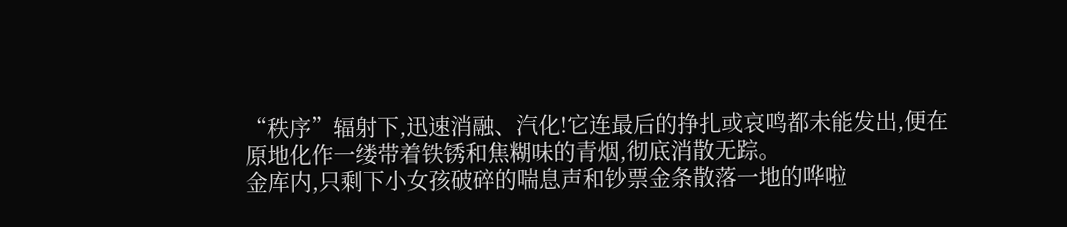“秩序”辐射下,迅速消融、汽化!它连最后的挣扎或哀鸣都未能发出,便在原地化作一缕带着铁锈和焦糊味的青烟,彻底消散无踪。
金库内,只剩下小女孩破碎的喘息声和钞票金条散落一地的哗啦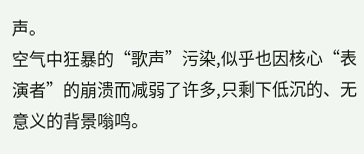声。
空气中狂暴的“歌声”污染,似乎也因核心“表演者”的崩溃而减弱了许多,只剩下低沉的、无意义的背景嗡鸣。